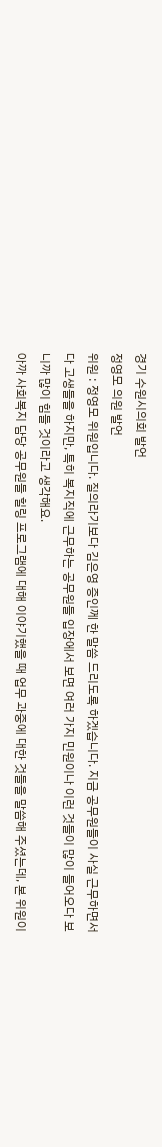경기 수원시의회 발언
정영모 의원 발언
위원 : 정영모 위원입니다. 질의라기보다 김은영 증인께 한 말씀 드리도록 하겠습니다. 지금 공무원들이 사실 근무하면서 다 고생들을 하지만, 특히 복지직에 근무하는 공무원들 입장에서 보면 여러 가지 민원이나 이런 것들이 많이 들어오다 보니까 많이 힘들 것이라고 생각해요.
아까 사회복지 담당 공무원들 힐링 프로그램에 대해 이야기했을 때 업무 과중에 대한 것들을 말씀해 주셨는데, 본 위원이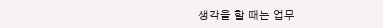생각을 할 때는 업무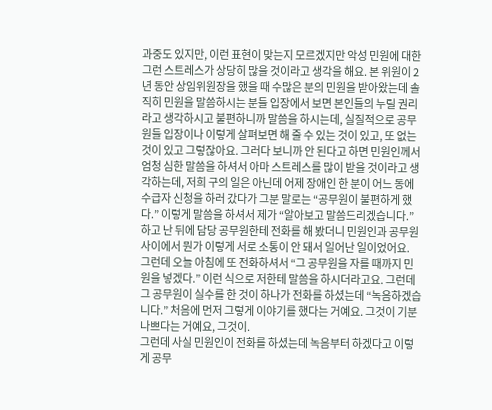과중도 있지만, 이런 표현이 맞는지 모르겠지만 악성 민원에 대한 그런 스트레스가 상당히 많을 것이라고 생각을 해요. 본 위원이 2년 동안 상임위원장을 했을 때 수많은 분의 민원을 받아왔는데 솔직히 민원을 말씀하시는 분들 입장에서 보면 본인들의 누릴 권리라고 생각하시고 불편하니까 말씀을 하시는데, 실질적으로 공무원들 입장이나 이렇게 살펴보면 해 줄 수 있는 것이 있고, 또 없는 것이 있고 그렇잖아요. 그러다 보니까 안 된다고 하면 민원인께서 엄청 심한 말씀을 하셔서 아마 스트레스를 많이 받을 것이라고 생각하는데, 저희 구의 일은 아닌데 어제 장애인 한 분이 어느 동에 수급자 신청을 하러 갔다가 그분 말로는 “공무원이 불편하게 했다.” 이렇게 말씀을 하셔서 제가 “알아보고 말씀드리겠습니다.” 하고 난 뒤에 담당 공무원한테 전화를 해 봤더니 민원인과 공무원 사이에서 뭔가 이렇게 서로 소통이 안 돼서 일어난 일이었어요.
그런데 오늘 아침에 또 전화하셔서 “그 공무원을 자를 때까지 민원을 넣겠다.” 이런 식으로 저한테 말씀을 하시더라고요. 그런데 그 공무원이 실수를 한 것이 하나가 전화를 하셨는데 “녹음하겠습니다.” 처음에 먼저 그렇게 이야기를 했다는 거예요. 그것이 기분 나쁘다는 거예요, 그것이.
그런데 사실 민원인이 전화를 하셨는데 녹음부터 하겠다고 이렇게 공무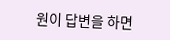원이 답변을 하면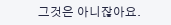그것은 아니잖아요.